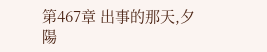第467章 出事的那天,夕陽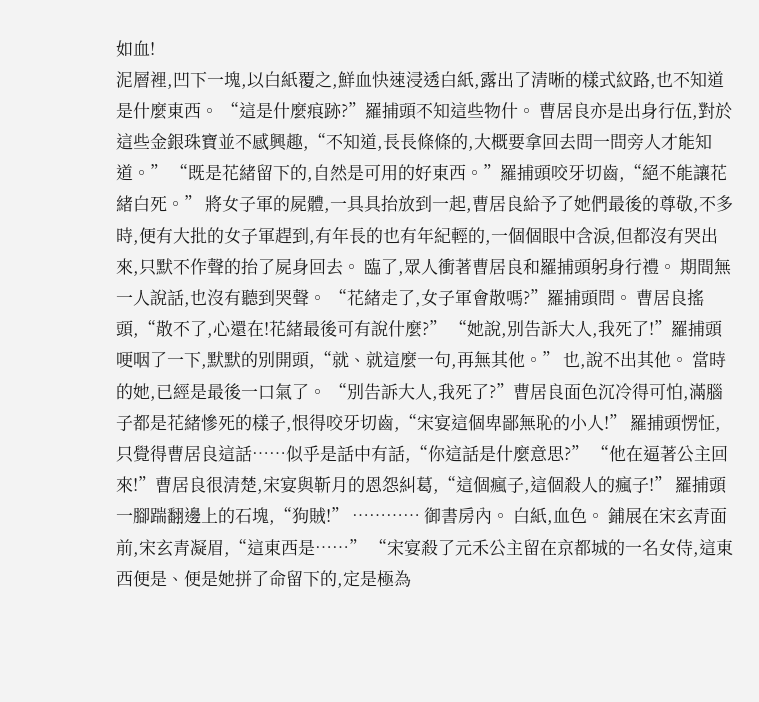如血!
泥層裡,凹下一塊,以白紙覆之,鮮血快速浸透白紙,露出了清晰的樣式紋路,也不知道是什麼東西。 “這是什麼痕跡?”羅捕頭不知這些物什。 曹居良亦是出身行伍,對於這些金銀珠寶並不感興趣,“不知道,長長條條的,大概要拿回去問一問旁人才能知道。” “既是花緒留下的,自然是可用的好東西。”羅捕頭咬牙切齒,“絕不能讓花緒白死。” 將女子軍的屍體,一具具抬放到一起,曹居良給予了她們最後的尊敬,不多時,便有大批的女子軍趕到,有年長的也有年紀輕的,一個個眼中含淚,但都沒有哭出來,只默不作聲的抬了屍身回去。 臨了,眾人衝著曹居良和羅捕頭躬身行禮。 期間無一人說話,也沒有聽到哭聲。 “花緒走了,女子軍會散嗎?”羅捕頭問。 曹居良搖頭,“散不了,心還在!花緒最後可有說什麼?” “她說,別告訴大人,我死了!”羅捕頭哽咽了一下,默默的別開頭,“就、就這麼一句,再無其他。” 也,說不出其他。 當時的她,已經是最後一口氣了。 “別告訴大人,我死了?”曹居良面色沉冷得可怕,滿腦子都是花緒慘死的樣子,恨得咬牙切齒,“宋宴這個卑鄙無恥的小人!” 羅捕頭愣怔,只覺得曹居良這話……似乎是話中有話,“你這話是什麼意思?” “他在逼著公主回來!”曹居良很清楚,宋宴與靳月的恩怨糾葛,“這個瘋子,這個殺人的瘋子!” 羅捕頭一腳踹翻邊上的石塊,“狗賊!” ………… 御書房內。 白紙,血色。 鋪展在宋玄青面前,宋玄青凝眉,“這東西是……” “宋宴殺了元禾公主留在京都城的一名女侍,這東西便是、便是她拼了命留下的,定是極為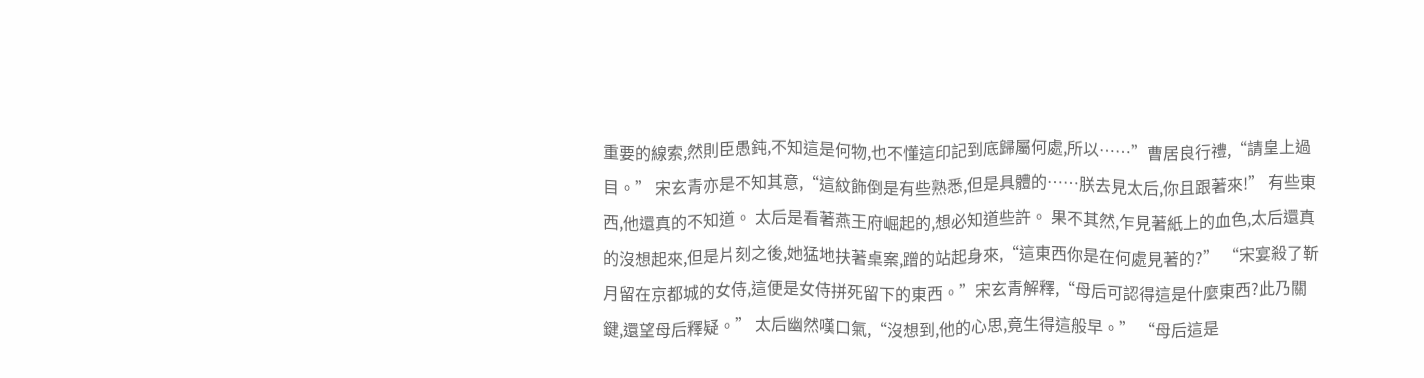重要的線索,然則臣愚鈍,不知這是何物,也不懂這印記到底歸屬何處,所以……”曹居良行禮,“請皇上過目。” 宋玄青亦是不知其意,“這紋飾倒是有些熟悉,但是具體的……朕去見太后,你且跟著來!” 有些東西,他還真的不知道。 太后是看著燕王府崛起的,想必知道些許。 果不其然,乍見著紙上的血色,太后還真的沒想起來,但是片刻之後,她猛地扶著桌案,蹭的站起身來,“這東西你是在何處見著的?” “宋宴殺了靳月留在京都城的女侍,這便是女侍拼死留下的東西。”宋玄青解釋,“母后可認得這是什麼東西?此乃關鍵,還望母后釋疑。” 太后幽然嘆口氣,“沒想到,他的心思,竟生得這般早。” “母后這是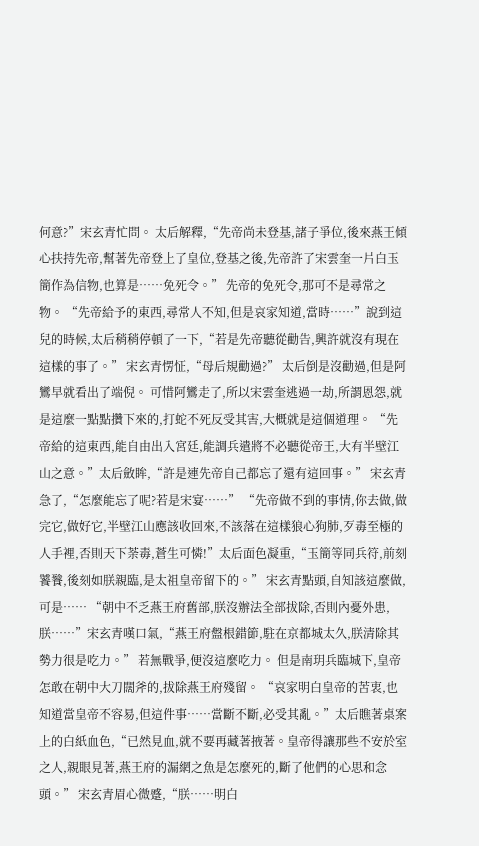何意?”宋玄青忙問。 太后解釋,“先帝尚未登基,諸子爭位,後來燕王傾心扶持先帝,幫著先帝登上了皇位,登基之後,先帝許了宋雲奎一片白玉簡作為信物,也算是……免死令。” 先帝的免死令,那可不是尋常之物。 “先帝給予的東西,尋常人不知,但是哀家知道,當時……”說到這兒的時候,太后稍稍停頓了一下,“若是先帝聽從勸告,興許就沒有現在這樣的事了。” 宋玄青愣怔,“母后規勸過?” 太后倒是沒勸過,但是阿鸞早就看出了端倪。 可惜阿鸞走了,所以宋雲奎逃過一劫,所謂恩怨,就是這麼一點點攢下來的,打蛇不死反受其害,大概就是這個道理。 “先帝給的這東西,能自由出入宮廷,能調兵遣將不必聽從帝王,大有半壁江山之意。”太后斂眸,“許是連先帝自己都忘了還有這回事。” 宋玄青急了,“怎麼能忘了呢?若是宋宴……” “先帝做不到的事情,你去做,做完它,做好它,半壁江山應該收回來,不該落在這樣狼心狗肺,歹毒至極的人手裡,否則天下荼毒,蒼生可憐!”太后面色凝重,“玉簡等同兵符,前刻饕餮,後刻如朕親臨,是太祖皇帝留下的。” 宋玄青點頭,自知該這麼做,可是…… “朝中不乏燕王府舊部,朕沒辦法全部拔除,否則內憂外患,朕……”宋玄青嘆口氣,“燕王府盤根錯節,駐在京都城太久,朕清除其勢力很是吃力。” 若無戰爭,便沒這麼吃力。 但是南玥兵臨城下,皇帝怎敢在朝中大刀闊斧的,拔除燕王府殘留。 “哀家明白皇帝的苦衷,也知道當皇帝不容易,但這件事……當斷不斷,必受其亂。”太后瞧著桌案上的白紙血色,“已然見血,就不要再藏著掖著。皇帝得讓那些不安於室之人,親眼見著,燕王府的漏網之魚是怎麼死的,斷了他們的心思和念頭。” 宋玄青眉心微蹙,“朕……明白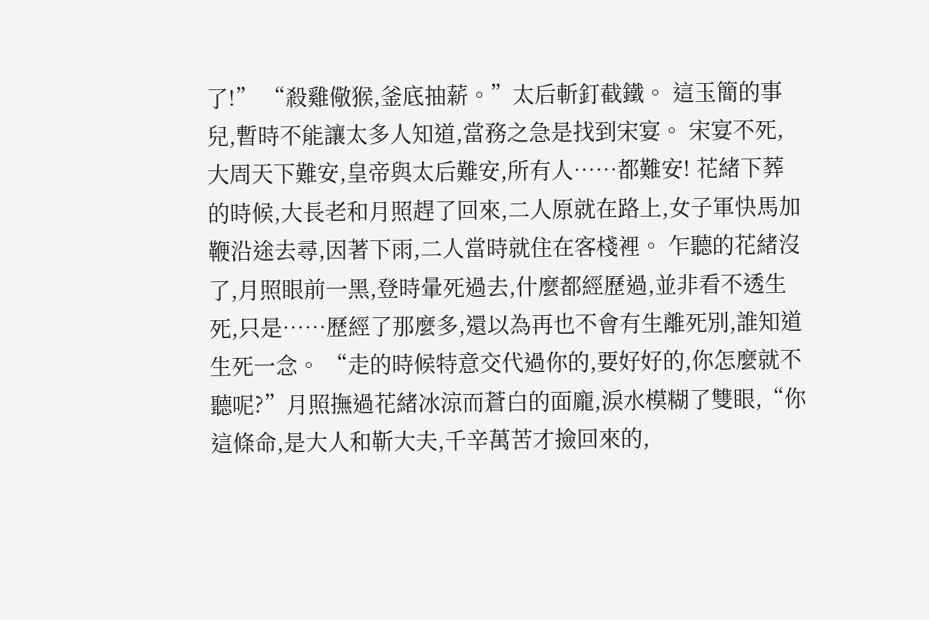了!” “殺雞儆猴,釜底抽薪。”太后斬釘截鐵。 這玉簡的事兒,暫時不能讓太多人知道,當務之急是找到宋宴。 宋宴不死,大周天下難安,皇帝與太后難安,所有人……都難安! 花緒下葬的時候,大長老和月照趕了回來,二人原就在路上,女子軍快馬加鞭沿途去尋,因著下雨,二人當時就住在客棧裡。 乍聽的花緒沒了,月照眼前一黑,登時暈死過去,什麼都經歷過,並非看不透生死,只是……歷經了那麼多,還以為再也不會有生離死別,誰知道生死一念。 “走的時候特意交代過你的,要好好的,你怎麼就不聽呢?”月照撫過花緒冰涼而蒼白的面龐,淚水模糊了雙眼,“你這條命,是大人和靳大夫,千辛萬苦才撿回來的,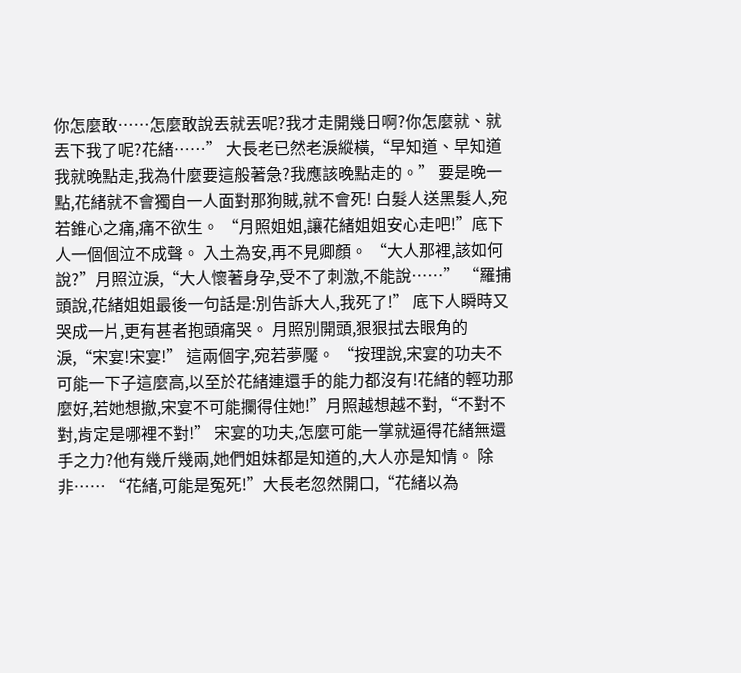你怎麼敢……怎麼敢說丟就丟呢?我才走開幾日啊?你怎麼就、就丟下我了呢?花緒……” 大長老已然老淚縱橫,“早知道、早知道我就晚點走,我為什麼要這般著急?我應該晚點走的。” 要是晚一點,花緒就不會獨自一人面對那狗賊,就不會死! 白髮人送黑髮人,宛若錐心之痛,痛不欲生。 “月照姐姐,讓花緒姐姐安心走吧!”底下人一個個泣不成聲。 入土為安,再不見卿顏。 “大人那裡,該如何說?”月照泣淚,“大人懷著身孕,受不了刺激,不能說……” “羅捕頭說,花緒姐姐最後一句話是:別告訴大人,我死了!” 底下人瞬時又哭成一片,更有甚者抱頭痛哭。 月照別開頭,狠狠拭去眼角的淚,“宋宴!宋宴!” 這兩個字,宛若夢魘。 “按理說,宋宴的功夫不可能一下子這麼高,以至於花緒連還手的能力都沒有!花緒的輕功那麼好,若她想撤,宋宴不可能攔得住她!”月照越想越不對,“不對不對,肯定是哪裡不對!” 宋宴的功夫,怎麼可能一掌就逼得花緒無還手之力?他有幾斤幾兩,她們姐妹都是知道的,大人亦是知情。 除非…… “花緒,可能是冤死!”大長老忽然開口,“花緒以為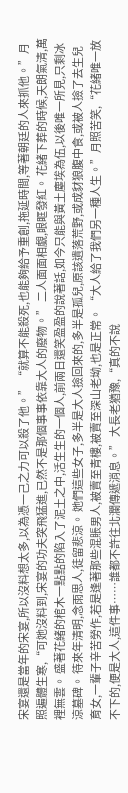宋宴還是當年的宋宴,所以沒料想太多,以為憑一己之力可以殺了他。” “就算不能殺死,也能夠給予重創,拖延時間,等著朝廷的人來抓他。”月照遍體生寒,“可她沒料到,宋宴的功夫突飛猛進,已然不是那個事事依靠大人的廢物。” 二人面面相覷,眼眶發紅。 花緒下葬的時候,天朗氣清,萬裡無雲。 盛著花緒的棺木一點點的陷入了泥土之中,活生生的一個人,前兩日還笑盈盈的說著話,如今只能與黃土塵埃為伍,以後唯一所見,只剩冰涼墓碑。 待來年清明,念雨思人,徒留悲涼。 她們這些女子,多半是大人撿回來的,多半是孤兒,原該遺落荒野,或成豺狼腹中食,或被人撿了去生兒育女,一輩子辛苦勞作,若是逢著那些混賬男人,被賣至青樓,被賣至深山老坳,也是正常。 “大人給了我們另一種人生。”月照苦笑,“花緒唯一放不下的,便是大人,這件事……誰都不許往北瀾傳遞消息。” 大長老猶豫,“真的不說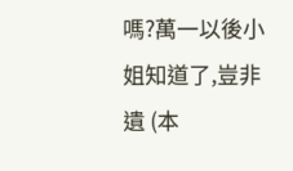嗎?萬一以後小姐知道了,豈非遺 (本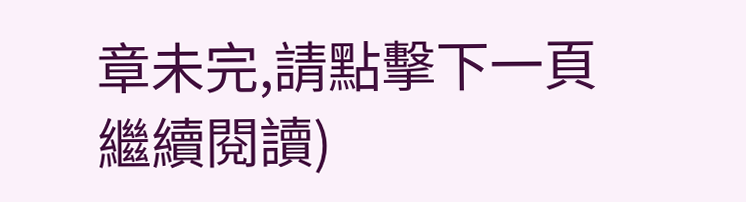章未完,請點擊下一頁繼續閱讀)